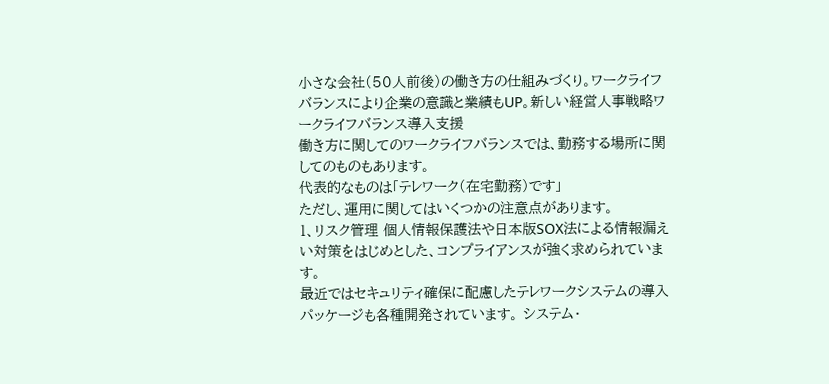小さな会社(50人前後)の働き方の仕組みづくり。ワークライフバランスにより企業の意識と業績もUP。新しい経営人事戦略ワークライフバランス導入支援
働き方に関してのワークライフバランスでは、勤務する場所に関してのものもあります。
代表的なものは「テレワーク(在宅勤務)です」
ただし、運用に関してはいくつかの注意点があります。
1、リスク管理 個人情報保護法や日本版SOX法による情報漏えい対策をはじめとした、コンプライアンスが強く求められています。
最近ではセキュリティ確保に配慮したテレワークシステムの導入パッケージも各種開発されています。 システム・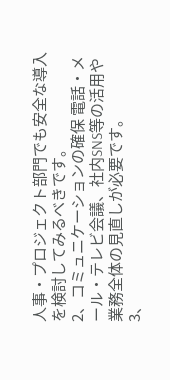人事・プロジェクト部門でも安全な導入を検討してみるべきです。
2、コミュニケーションの確保 電話・メール・テレビ会議、社内SNS等の活用や業務全体の見直しが必要です。
3、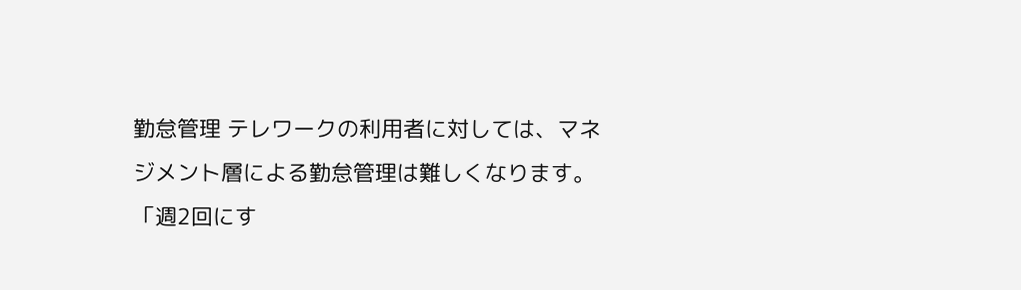勤怠管理 テレワークの利用者に対しては、マネジメント層による勤怠管理は難しくなります。 「週2回にす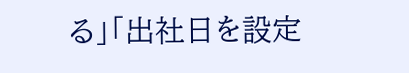る」「出社日を設定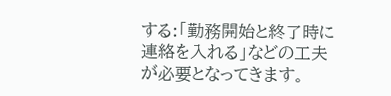する:「勤務開始と終了時に連絡を入れる」などの工夫が必要となってきます。